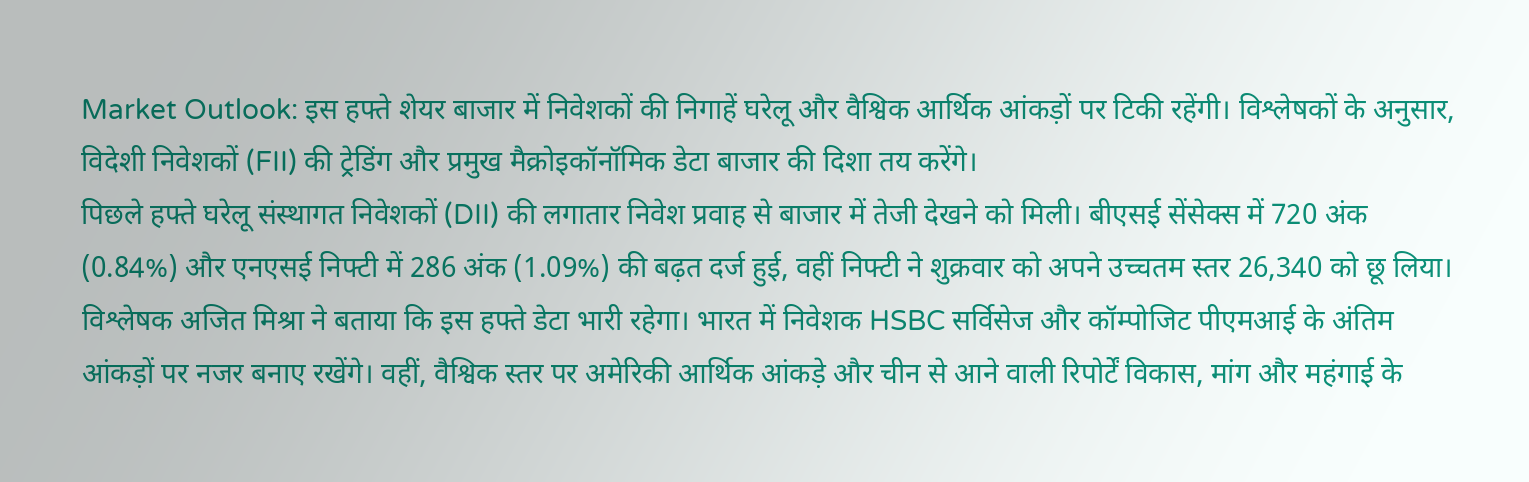Market Outlook: इस हफ्ते शेयर बाजार में निवेशकों की निगाहें घरेलू और वैश्विक आर्थिक आंकड़ों पर टिकी रहेंगी। विश्लेषकों के अनुसार, विदेशी निवेशकों (FII) की ट्रेडिंग और प्रमुख मैक्रोइकॉनॉमिक डेटा बाजार की दिशा तय करेंगे।
पिछले हफ्ते घरेलू संस्थागत निवेशकों (DII) की लगातार निवेश प्रवाह से बाजार में तेजी देखने को मिली। बीएसई सेंसेक्स में 720 अंक (0.84%) और एनएसई निफ्टी में 286 अंक (1.09%) की बढ़त दर्ज हुई, वहीं निफ्टी ने शुक्रवार को अपने उच्चतम स्तर 26,340 को छू लिया।
विश्लेषक अजित मिश्रा ने बताया कि इस हफ्ते डेटा भारी रहेगा। भारत में निवेशक HSBC सर्विसेज और कॉम्पोजिट पीएमआई के अंतिम आंकड़ों पर नजर बनाए रखेंगे। वहीं, वैश्विक स्तर पर अमेरिकी आर्थिक आंकड़े और चीन से आने वाली रिपोर्टें विकास, मांग और महंगाई के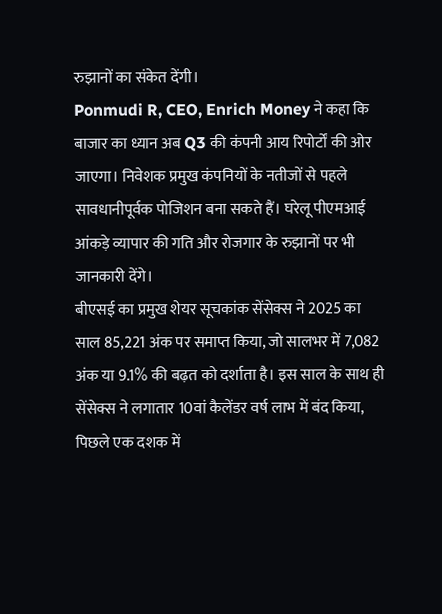रुझानों का संकेत देंगी।
Ponmudi R, CEO, Enrich Money ने कहा कि बाजार का ध्यान अब Q3 की कंपनी आय रिपोर्टों की ओर जाएगा। निवेशक प्रमुख कंपनियों के नतीजों से पहले सावधानीपूर्वक पोजिशन बना सकते हैं। घरेलू पीएमआई आंकड़े व्यापार की गति और रोजगार के रुझानों पर भी जानकारी देंगे।
बीएसई का प्रमुख शेयर सूचकांक सेंसेक्स ने 2025 का साल 85,221 अंक पर समाप्त किया, जो सालभर में 7,082 अंक या 9.1% की बढ़त को दर्शाता है। इस साल के साथ ही सेंसेक्स ने लगातार 10वां कैलेंडर वर्ष लाभ में बंद किया, पिछले एक दशक में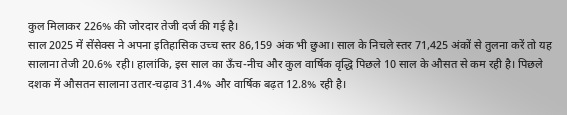कुल मिलाकर 226% की जोरदार तेजी दर्ज की गई है।
साल 2025 में सेंसेक्स ने अपना इतिहासिक उच्च स्तर 86,159 अंक भी छुआ। साल के निचले स्तर 71,425 अंकों से तुलना करें तो यह सालाना तेजी 20.6% रही। हालांकि, इस साल का ऊँच-नीच और कुल वार्षिक वृद्धि पिछले 10 साल के औसत से कम रही है। पिछले दशक में औसतन सालाना उतार-चढ़ाव 31.4% और वार्षिक बढ़त 12.8% रही है।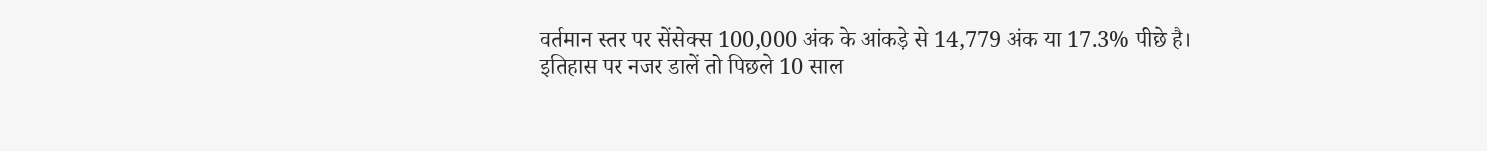वर्तमान स्तर पर सेंसेक्स 100,000 अंक के आंकड़े से 14,779 अंक या 17.3% पीछे है। इतिहास पर नजर डालें तो पिछले 10 साल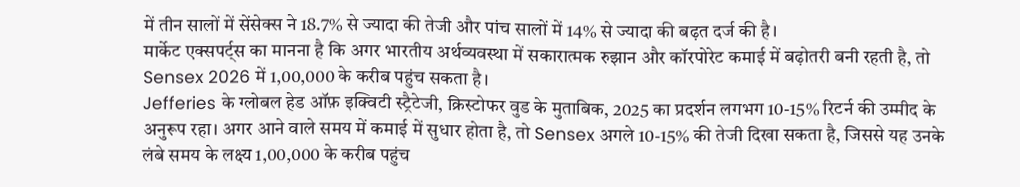में तीन सालों में सेंसेक्स ने 18.7% से ज्यादा की तेजी और पांच सालों में 14% से ज्यादा की बढ़त दर्ज की है।
मार्केट एक्सपर्ट्स का मानना है कि अगर भारतीय अर्थव्यवस्था में सकारात्मक रुझान और कॉरपोरेट कमाई में बढ़ोतरी बनी रहती है, तो Sensex 2026 में 1,00,000 के करीब पहुंच सकता है।
Jefferies के ग्लोबल हेड ऑफ़ इक्विटी स्ट्रैटेजी, क्रिस्टोफर वुड के मुताबिक, 2025 का प्रदर्शन लगभग 10-15% रिटर्न की उम्मीद के अनुरूप रहा। अगर आने वाले समय में कमाई में सुधार होता है, तो Sensex अगले 10-15% की तेजी दिखा सकता है, जिससे यह उनके लंबे समय के लक्ष्य 1,00,000 के करीब पहुंच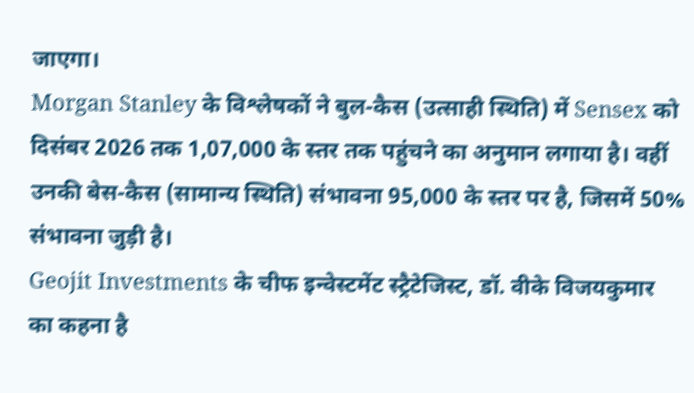जाएगा।
Morgan Stanley के विश्लेषकों ने बुल-कैस (उत्साही स्थिति) में Sensex को दिसंबर 2026 तक 1,07,000 के स्तर तक पहुंचने का अनुमान लगाया है। वहीं उनकी बेस-कैस (सामान्य स्थिति) संभावना 95,000 के स्तर पर है, जिसमें 50% संभावना जुड़ी है।
Geojit Investments के चीफ इन्वेस्टमेंट स्ट्रैटेजिस्ट, डॉ. वीके विजयकुमार का कहना है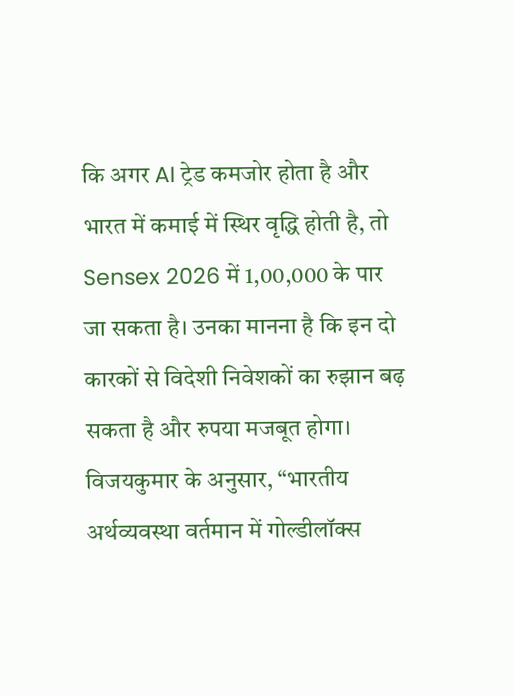कि अगर AI ट्रेड कमजोर होता है और भारत में कमाई में स्थिर वृद्धि होती है, तो Sensex 2026 में 1,00,000 के पार जा सकता है। उनका मानना है कि इन दो कारकों से विदेशी निवेशकों का रुझान बढ़ सकता है और रुपया मजबूत होगा।
विजयकुमार के अनुसार, “भारतीय अर्थव्यवस्था वर्तमान में गोल्डीलॉक्स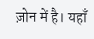ज़ोन में है। यहाँ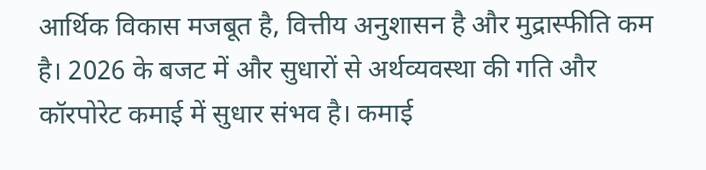आर्थिक विकास मजबूत है, वित्तीय अनुशासन है और मुद्रास्फीति कम है। 2026 के बजट में और सुधारों से अर्थव्यवस्था की गति और कॉरपोरेट कमाई में सुधार संभव है। कमाई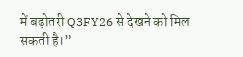में बढ़ोतरी Q3FY26 से देखने को मिल सकती है।”